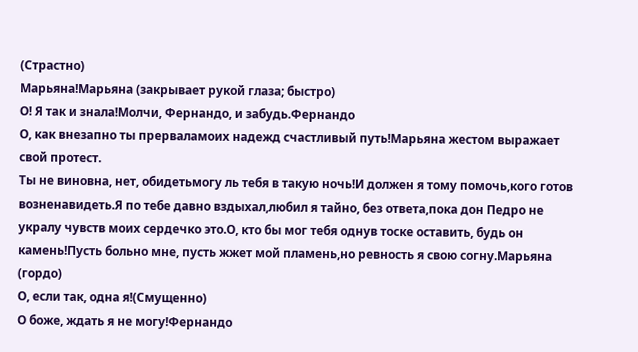(Страстно)
Марьяна!Марьяна (закрывает рукой глаза; быстро)
О! Я так и знала!Молчи, Фернандо, и забудь.Фернандо
О, как внезапно ты прерваламоих надежд счастливый путь!Марьяна жестом выражает свой протест.
Ты не виновна, нет, обидетьмогу ль тебя в такую ночь!И должен я тому помочь,кого готов возненавидеть.Я по тебе давно вздыхал,любил я тайно, без ответа,пока дон Педро не укралу чувств моих сердечко это.О, кто бы мог тебя однув тоске оставить, будь он камень!Пусть больно мне, пусть жжет мой пламень,но ревность я свою согну.Марьяна (гордо)
О, если так, одна я!(Смущенно)
О боже, ждать я не могу!Фернандо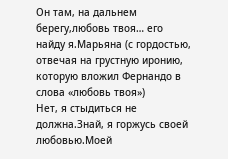Он там, на дальнем берегу,любовь твоя… его найду я.Марьяна (с гордостью, отвечая на грустную иронию, которую вложил Фернандо в слова «любовь твоя»)
Нет, я стыдиться не должна.Знай, я горжусь своей любовью.Моей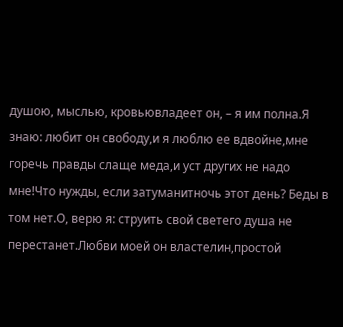душою, мыслью, кровьювладеет он, – я им полна.Я знаю: любит он свободу,и я люблю ее вдвойне,мне горечь правды слаще меда,и уст других не надо мне!Что нужды, если затуманитночь этот день? Беды в том нет.О, верю я: струить свой светего душа не перестанет.Любви моей он властелин,простой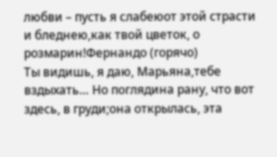любви – пусть я слабеюот этой страсти и бледнею,как твой цветок, о розмарин!Фернандо (горячо)
Ты видишь, я даю, Марьяна,тебе вздыхать… Но поглядина рану, что вот здесь, в груди;она открылась, эта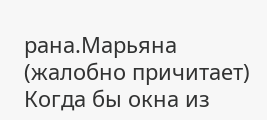рана.Марьяна (жалобно причитает)
Когда бы окна из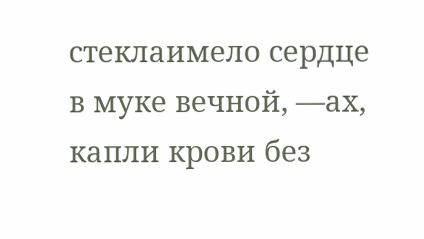стеклаимело сердце в муке вечной, —ах, капли крови без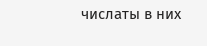числаты в них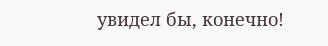увидел бы, конечно!